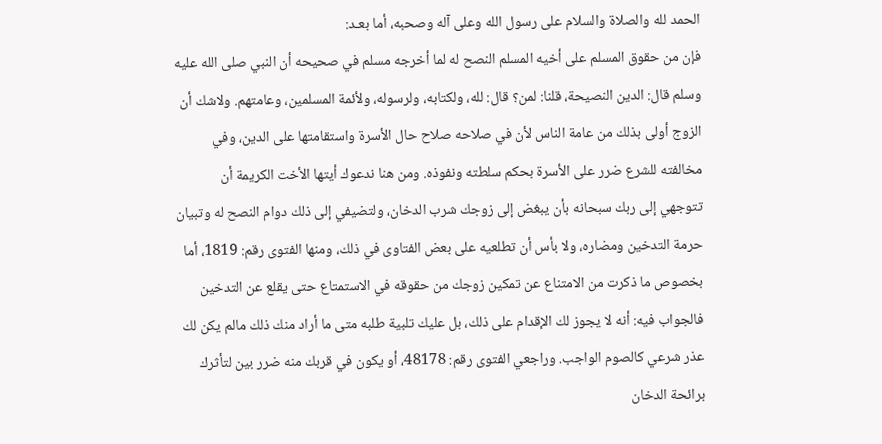الحمد لله والصلاة والسلام على رسول الله وعلى آله وصحبه، أما بعـد:
فإن من حقوق المسلم على أخيه المسلم النصح له لما أخرجه مسلم في صحيحه أن النبي صلى الله عليه وسلم قال: الدين النصيحة، قلنا: لمن؟ قال: لله، ولكتابه، ولرسوله، ولأئمة المسلمين، وعامتهم. ولاشك أن الزوج أولى بذلك من عامة الناس لأن في صلاحه صلاح حال الأسرة واستقامتها على الدين، وفي مخالفته للشرع ضرر على الأسرة بحكم سلطته ونفوذه. ومن هنا ندعوك أيتها الأخت الكريمة أن تتوجهي إلى ربك سبحانه بأن يبغض إلى زوجك شرب الدخان، ولتضيفي إلى ذلك دوام النصح له وتبيان حرمة التدخين ومضاره، ولا بأس أن تطلعيه على بعض الفتاوى في ذلك، ومنها الفتوى رقم: 1819، أما بخصوص ما ذكرت من الامتناع عن تمكين زوجك من حقوقه في الاستمتاع حتى يقلع عن التدخين فالجواب فيه: أنه لا يجوز لك الإقدام على ذلك، بل عليك تلبية طلبه متى ما أراد منك ذلك مالم يكن لك عذر شرعي كالصوم الواجب. وراجعي الفتوى رقم: 48178، أو يكون في قربك منه ضرر بين لتأثرك برائحة الدخان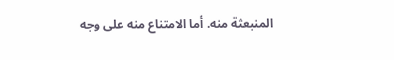المنبعثة منه. أما الامتناع منه على وجه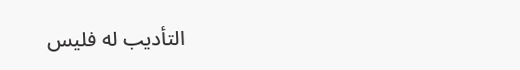التأديب له فليس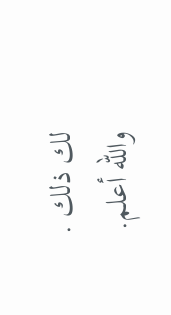لك ذلك .
والله أعلم.